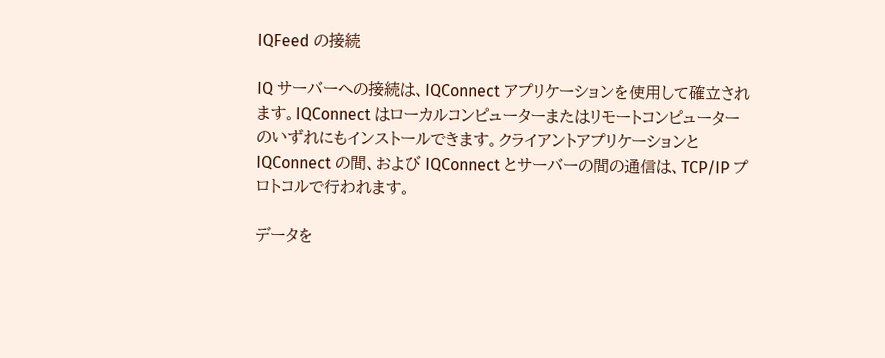IQFeed の接続

IQ サーバーへの接続は、IQConnect アプリケーションを使用して確立されます。IQConnect はローカルコンピューターまたはリモートコンピューターのいずれにもインストールできます。クライアントアプリケーションと IQConnect の間、および IQConnect とサーバーの間の通信は、TCP/IP プロトコルで行われます。

データを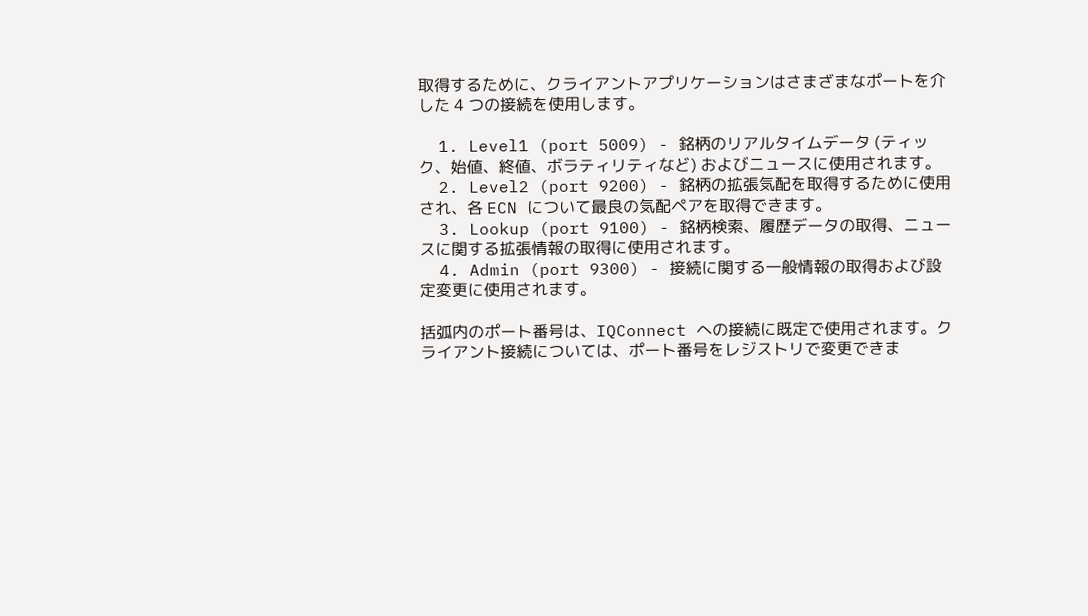取得するために、クライアントアプリケーションはさまざまなポートを介した 4 つの接続を使用します。

  1. Level1 (port 5009) - 銘柄のリアルタイムデータ (ティック、始値、終値、ボラティリティなど) およびニュースに使用されます。
  2. Level2 (port 9200) - 銘柄の拡張気配を取得するために使用され、各 ECN について最良の気配ペアを取得できます。
  3. Lookup (port 9100) - 銘柄検索、履歴データの取得、ニュースに関する拡張情報の取得に使用されます。
  4. Admin (port 9300) - 接続に関する一般情報の取得および設定変更に使用されます。

括弧内のポート番号は、IQConnect への接続に既定で使用されます。クライアント接続については、ポート番号をレジストリで変更できま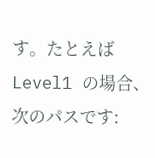す。たとえば Level1 の場合、次のパスです: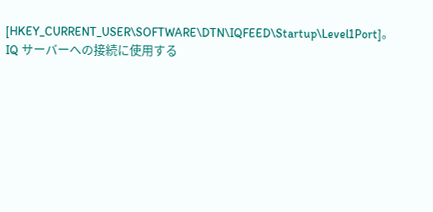[HKEY_CURRENT_USER\SOFTWARE\DTN\IQFEED\Startup\Level1Port]。IQ サーバーへの接続に使用する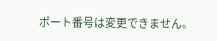ポート番号は変更できません。